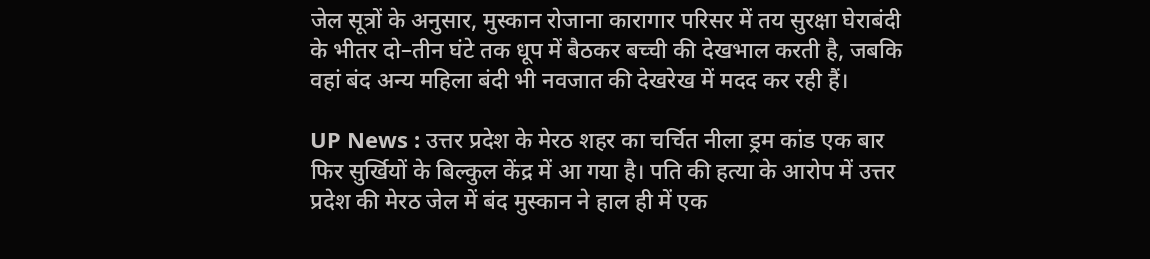जेल सूत्रों के अनुसार, मुस्कान रोजाना कारागार परिसर में तय सुरक्षा घेराबंदी के भीतर दो–तीन घंटे तक धूप में बैठकर बच्ची की देखभाल करती है, जबकि वहां बंद अन्य महिला बंदी भी नवजात की देखरेख में मदद कर रही हैं।

UP News : उत्तर प्रदेश के मेरठ शहर का चर्चित नीला ड्रम कांड एक बार फिर सुर्खियों के बिल्कुल केंद्र में आ गया है। पति की हत्या के आरोप में उत्तर प्रदेश की मेरठ जेल में बंद मुस्कान ने हाल ही में एक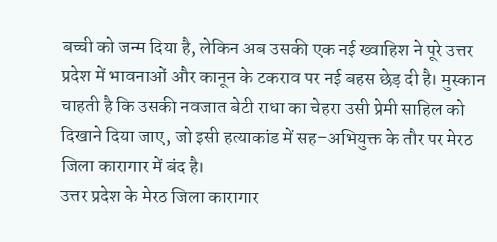बच्ची को जन्म दिया है, लेकिन अब उसकी एक नई ख्वाहिश ने पूरे उत्तर प्रदेश में भावनाओं और कानून के टकराव पर नई बहस छेड़ दी है। मुस्कान चाहती है कि उसकी नवजात बेटी राधा का चेहरा उसी प्रेमी साहिल को दिखाने दिया जाए, जो इसी हत्याकांड में सह–अभियुक्त के तौर पर मेरठ जिला कारागार में बंद है।
उत्तर प्रदेश के मेरठ जिला कारागार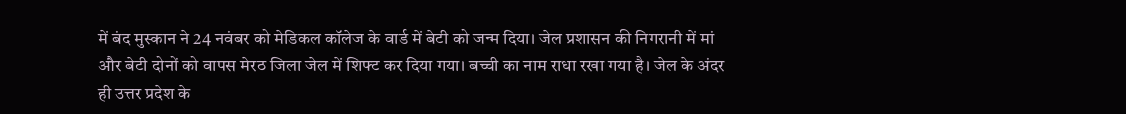में बंद मुस्कान ने 24 नवंबर को मेडिकल कॉलेज के वार्ड में बेटी को जन्म दिया। जेल प्रशासन की निगरानी में मां और बेटी दोनों को वापस मेरठ जिला जेल में शिफ्ट कर दिया गया। बच्ची का नाम राधा रखा गया है। जेल के अंदर ही उत्तर प्रदेश के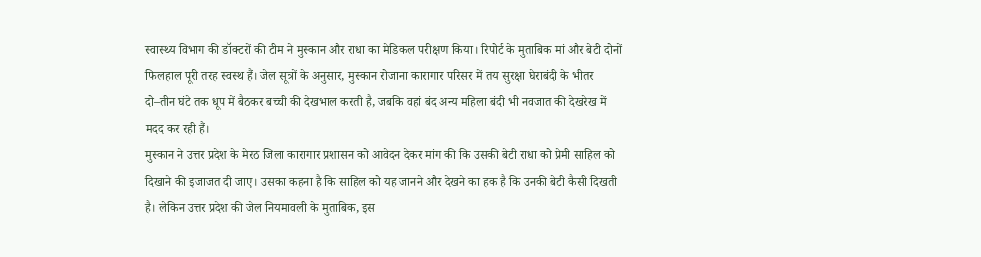स्वास्थ्य विभाग की डॉक्टरों की टीम ने मुस्कान और राधा का मेडिकल परीक्षण किया। रिपोर्ट के मुताबिक मां और बेटी दोनों फिलहाल पूरी तरह स्वस्थ हैं। जेल सूत्रों के अनुसार, मुस्कान रोजाना कारागार परिसर में तय सुरक्षा घेराबंदी के भीतर दो–तीन घंटे तक धूप में बैठकर बच्ची की देखभाल करती है, जबकि वहां बंद अन्य महिला बंदी भी नवजात की देखरेख में मदद कर रही हैं।
मुस्कान ने उत्तर प्रदेश के मेरठ जिला कारागार प्रशासन को आवेदन देकर मांग की कि उसकी बेटी राधा को प्रेमी साहिल को दिखाने की इजाजत दी जाए। उसका कहना है कि साहिल को यह जानने और देखने का हक है कि उनकी बेटी कैसी दिखती है। लेकिन उत्तर प्रदेश की जेल नियमावली के मुताबिक, इस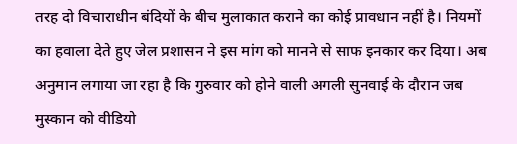तरह दो विचाराधीन बंदियों के बीच मुलाकात कराने का कोई प्रावधान नहीं है। नियमों का हवाला देते हुए जेल प्रशासन ने इस मांग को मानने से साफ इनकार कर दिया। अब अनुमान लगाया जा रहा है कि गुरुवार को होने वाली अगली सुनवाई के दौरान जब मुस्कान को वीडियो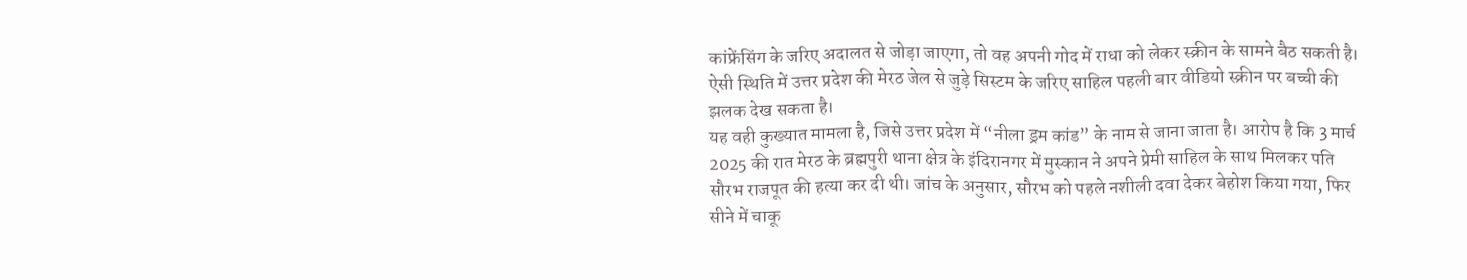कांफ्रेंसिंग के जरिए अदालत से जोड़ा जाएगा, तो वह अपनी गोद में राधा को लेकर स्क्रीन के सामने बैठ सकती है। ऐसी स्थिति में उत्तर प्रदेश की मेरठ जेल से जुड़े सिस्टम के जरिए साहिल पहली बार वीडियो स्क्रीन पर बच्ची की झलक देख सकता है।
यह वही कुख्यात मामला है, जिसे उत्तर प्रदेश में “नीला ड्रम कांड” के नाम से जाना जाता है। आरोप है कि 3 मार्च 2025 की रात मेरठ के ब्रह्मपुरी थाना क्षेत्र के इंदिरानगर में मुस्कान ने अपने प्रेमी साहिल के साथ मिलकर पति सौरभ राजपूत की हत्या कर दी थी। जांच के अनुसार, सौरभ को पहले नशीली दवा देकर बेहोश किया गया, फिर सीने में चाकू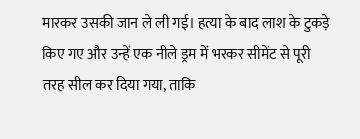मारकर उसकी जान ले ली गई। हत्या के बाद लाश के टुकड़े किए गए और उन्हें एक नीले ड्रम में भरकर सीमेंट से पूरी तरह सील कर दिया गया, ताकि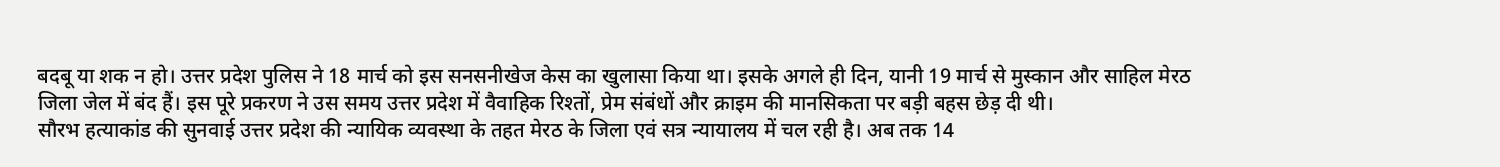बदबू या शक न हो। उत्तर प्रदेश पुलिस ने 18 मार्च को इस सनसनीखेज केस का खुलासा किया था। इसके अगले ही दिन, यानी 19 मार्च से मुस्कान और साहिल मेरठ जिला जेल में बंद हैं। इस पूरे प्रकरण ने उस समय उत्तर प्रदेश में वैवाहिक रिश्तों, प्रेम संबंधों और क्राइम की मानसिकता पर बड़ी बहस छेड़ दी थी।
सौरभ हत्याकांड की सुनवाई उत्तर प्रदेश की न्यायिक व्यवस्था के तहत मेरठ के जिला एवं सत्र न्यायालय में चल रही है। अब तक 14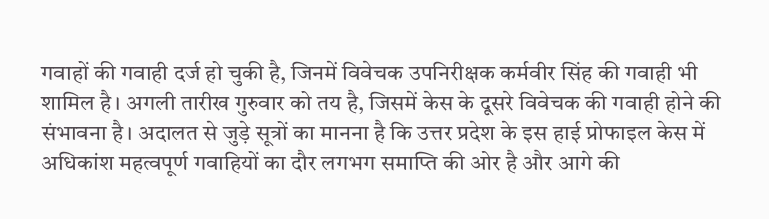गवाहों की गवाही दर्ज हो चुकी है, जिनमें विवेचक उपनिरीक्षक कर्मवीर सिंह की गवाही भी शामिल है। अगली तारीख गुरुवार को तय है, जिसमें केस के दूसरे विवेचक की गवाही होने की संभावना है। अदालत से जुड़े सूत्रों का मानना है कि उत्तर प्रदेश के इस हाई प्रोफाइल केस में अधिकांश महत्वपूर्ण गवाहियों का दौर लगभग समाप्ति की ओर है और आगे की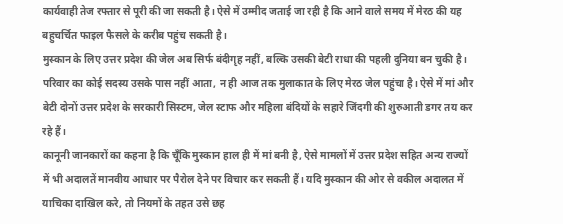कार्यवाही तेज रफ्तार से पूरी की जा सकती है। ऐसे में उम्मीद जताई जा रही है कि आने वाले समय में मेरठ की यह बहुचर्चित फाइल फैसले के करीब पहुंच सकती है।
मुस्कान के लिए उत्तर प्रदेश की जेल अब सिर्फ बंदीगृह नहीं, बल्कि उसकी बेटी राधा की पहली दुनिया बन चुकी है। परिवार का कोई सदस्य उसके पास नहीं आता, न ही आज तक मुलाकात के लिए मेरठ जेल पहुंचा है। ऐसे में मां और बेटी दोनों उत्तर प्रदेश के सरकारी सिस्टम, जेल स्टाफ और महिला बंदियों के सहारे जिंदगी की शुरुआती डगर तय कर रहे हैं।
कानूनी जानकारों का कहना है कि चूँकि मुस्कान हाल ही में मां बनी है, ऐसे मामलों में उत्तर प्रदेश सहित अन्य राज्यों में भी अदालतें मानवीय आधार पर पैरोल देने पर विचार कर सकती हैं। यदि मुस्कान की ओर से वकील अदालत में याचिका दाखिल करे, तो नियमों के तहत उसे छह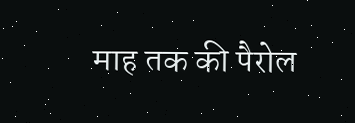माह तक की पैरोल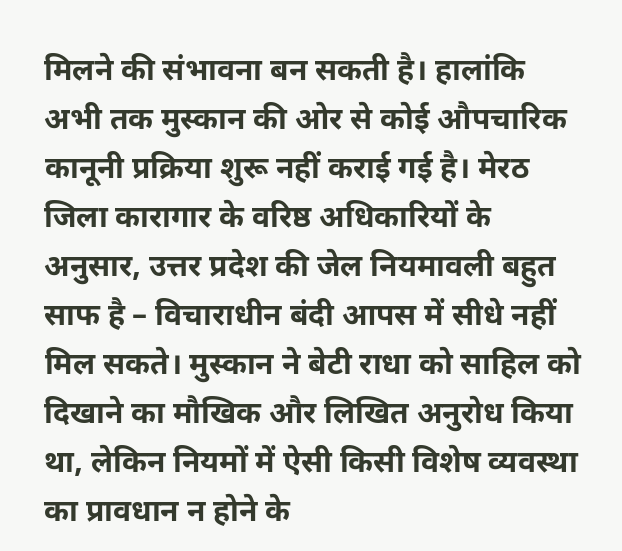मिलने की संभावना बन सकती है। हालांकि अभी तक मुस्कान की ओर से कोई औपचारिक कानूनी प्रक्रिया शुरू नहीं कराई गई है। मेरठ जिला कारागार के वरिष्ठ अधिकारियों के अनुसार, उत्तर प्रदेश की जेल नियमावली बहुत साफ है – विचाराधीन बंदी आपस में सीधे नहीं मिल सकते। मुस्कान ने बेटी राधा को साहिल को दिखाने का मौखिक और लिखित अनुरोध किया था, लेकिन नियमों में ऐसी किसी विशेष व्यवस्था का प्रावधान न होने के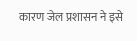कारण जेल प्रशासन ने इसे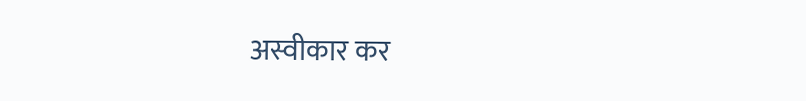अस्वीकार कर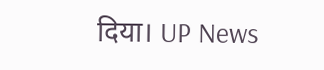दिया। UP News